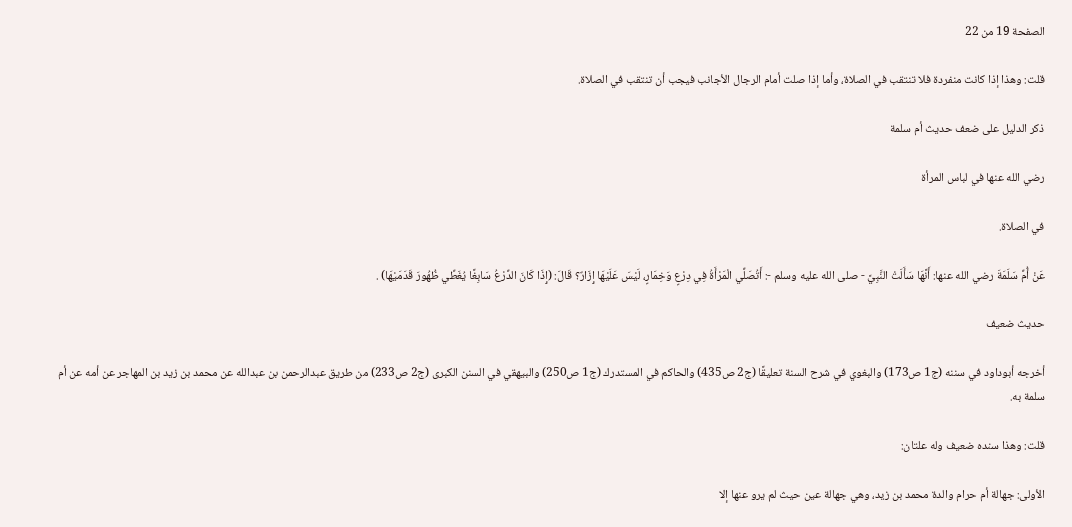الصفحة 19 من 22

قلت: وهذا إذا كانت منفردة فلا تنتقب في الصلاة، وأما إذا صلت أمام الرجال الأجانب فيجب أن تنتقب في الصلاة.

ذكر الدليل على ضعف حديث أم سلمة

رضي الله عنها في لباس المرأة

في الصلاة.

عَنْ أُمِّ سَلَمَةَ رضي الله عنها: أَنَّهَا سَأَلَتْ النَّبِيَّ - صلى الله عليه وسلم -: أَتُصَلِّي الْمَرْأَةُ فِي دِرْعٍ وَخِمَارٍ، لَيْسَ عَلَيْهَا إِزَارٌ؟ قَالَ: (إِذَا كَانَ الدِّرْعُ سَابِغًا يُغَطِّي ظُهُورَ قَدَمَيْهَا) .

حديث ضعيف

أخرجه أبوداود في سننه (ج1 ص173) والبغوي في شرح السنة تعليقًا (ج2 ص435) والحاكم في المستدرك (ج1 ص250) والبيهقي في السنن الكبرى (ج2 ص233) من طريق عبدالرحمن بن عبدالله عن محمد بن زيد بن المهاجر عن أمه عن أم سلمة به.

قلت: وهذا سنده ضعيف وله علتان:

الأولى: جهالة أم حرام والدة محمد بن زيد، وهي جهالة عين حيث لم يرو عنها إلا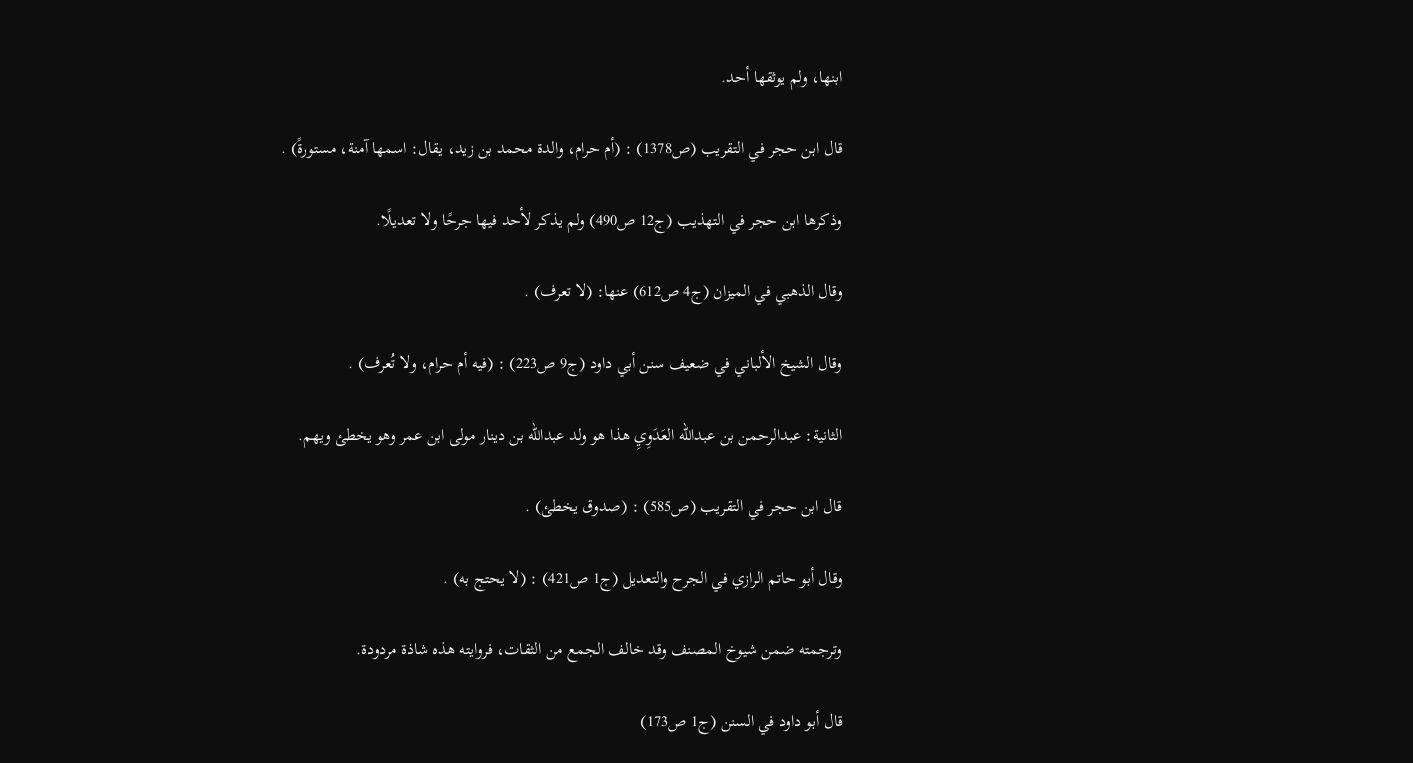ابنها، ولم يوثقها أحد.

قال ابن حجر في التقريب (ص1378) : (أم حرام، والدة محمد بن زيد، يقال: اسمها آمنة، مستورةً) .

وذكرها ابن حجر في التهذيب (ج12 ص490) ولم يذكر لأحد فيها جرحًا ولا تعديلًا.

وقال الذهبي في الميزان (ج4 ص612) عنها: (لا تعرف) .

وقال الشيخ الألباني في ضعيف سنن أبي داود (ج9 ص223) : (فيه أم حرام، ولا تُعرف) .

الثانية: عبدالرحمن بن عبدالله العَدَوِيِ هذا هو ولد عبدالله بن دينار مولى ابن عمر وهو يخطئ ويهم.

قال ابن حجر في التقريب (ص585) : (صدوق يخطئ) .

وقال أبو حاتم الرازي في الجرح والتعديل (ج1 ص421) : (لا يحتج به) .

وترجمته ضمن شيوخ المصنف وقد خالف الجمع من الثقات، فروايته هذه شاذة مردودة.

قال أبو داود في السنن (ج1 ص173)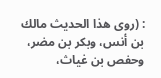: (روى هذا الحديث مالك بن أنس، وبكر بن مضر، وحفص بن غياث،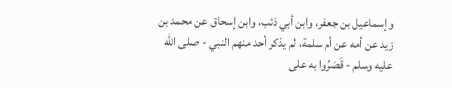وإسماعيل بن جعفر، وابن أبي ذئب، وابن إسحاق عن محمد بن زيد عن أمه عن أم سلمة، لم يذكر أحد منهم النبي - صلى الله عليه وسلم - قَصَرُوا به على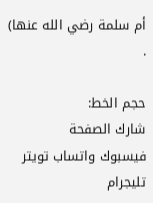أم سلمة رضي الله عنها) .

حجم الخط:
شارك الصفحة
فيسبوك واتساب تويتر تليجرام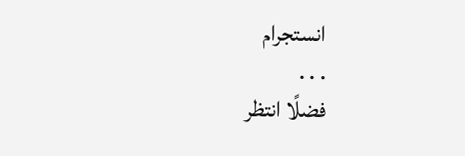انستجرام
. . .
فضلًا انتظر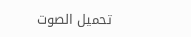تحميل الصوت